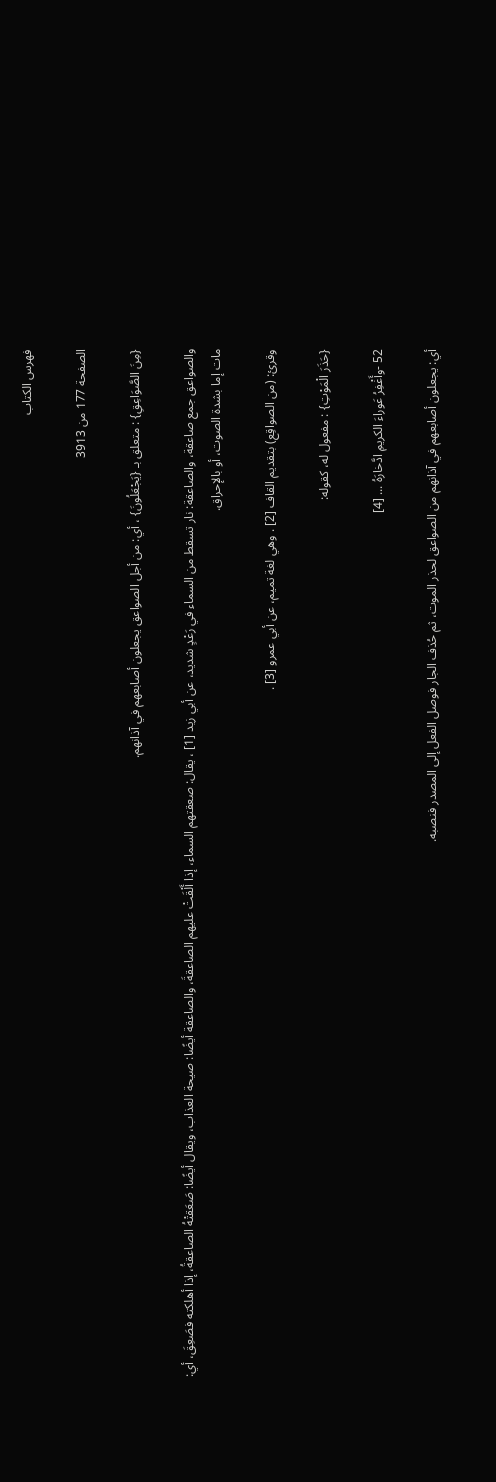فهرس الكتاب

الصفحة 177 من 3913

{مِنَ الصَّوَاعِقِ} : متعلق بـ {يَجْعَلُونَ} ، أي: من أجل الصواعق يجعلون أصابعهم في آذانهم.

والصواعق جمع صاعقة، والصاعقة: نار تسقط من السماء في رَعْدٍ شديد، عن أبي زيد [1] ، يقال: صعقتهم السماء، إذا أَلْقَتْ عليهم الصاعقةَ، والصاعقة أيضًا: صيحة العذاب، ويقال أيضًا: صَعَقتْهُ الصاعقةُ، إذا أهلكته فصَعِقَ، أي: مات إما بشدة الصوت، أو بالإحراق.

وقرئ: (من الصواقِع) بتقديم القاف [2] . وهي لغة تميم، عن أبي عمرو [3] .

{حَذَرَ الْمَوْتِ} : مفعول له، كقوله:

52 -وأَغْفِرُ عَوراءَ الكريمِ ادَّخارَهُ ... [4]

أي: يجعلون أصابعهم في آذانهم من الصواعق لحذر الموت، ثم حُذف الجار فوصل الفعل إلى المصدر فنصبه.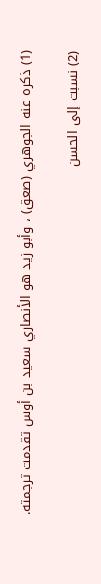(1) ذكره عنه الجوهري (صعق) ، وأبو زيد هو الأنصاري سعيد بن أوس تقدمت ترجمته.

(2) نسبت إلى الحسن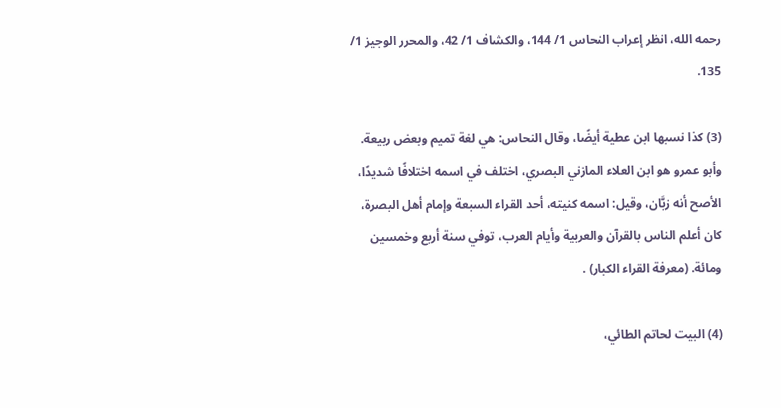رحمه الله، انظر إعراب النحاس 1/ 144، والكشاف 1/ 42، والمحرر الوجيز 1/ 135.

(3) كذا نسبها ابن عطية أيضًا، وقال النحاس: هي لغة تميم وبعض ربيعة. وأبو عمرو هو ابن العلاء المازني البصري، اختلف في اسمه اختلافًا شديدًا، الأصح أنه زبَّان، وقيل: اسمه كنيته، أحد القراء السبعة وإمام أهل البصرة، كان أعلم الناس بالقرآن والعربية وأيام العرب، توفي سنة أربع وخمسين ومائة. (معرفة القراء الكبار) .

(4) البيت لحاتم الطائي،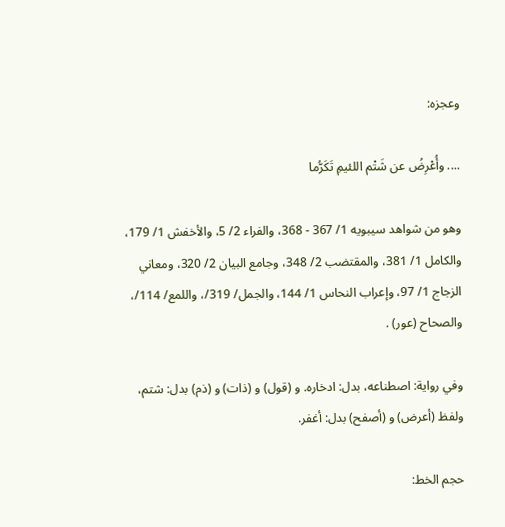وعجزه:

.... وأُعْرِضُ عن شَتْم اللئيمِ تَكَرُّما

وهو من شواهد سيبويه 1/ 367 - 368، والفراء 2/ 5، والأخفش 1/ 179، والكامل 1/ 381، والمقتضب 2/ 348، وجامع البيان 2/ 320، ومعاني الزجاج 1/ 97، وإعراب النحاس 1/ 144، والجمل/ 319/، واللمع/ 114/، والصحاح (عور) .

وفي رواية: اصطناعه، بدل: ادخاره. و (قول) و (ذات) و (ذم) بدل: شتم، ولفظ (أعرض) و (أصفح) بدل: أغفر.

حجم الخط: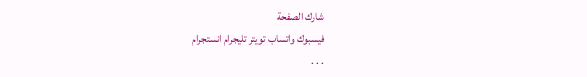شارك الصفحة
فيسبوك واتساب تويتر تليجرام انستجرام
. . .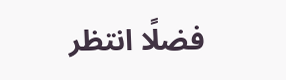فضلًا انتظر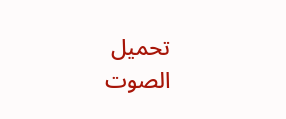تحميل الصوت